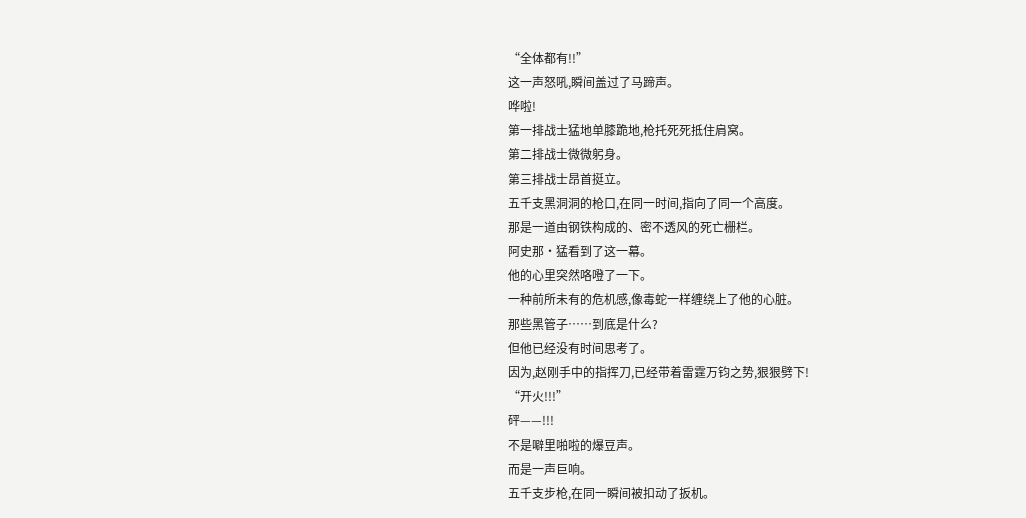“全体都有!!”
这一声怒吼,瞬间盖过了马蹄声。
哗啦!
第一排战士猛地单膝跪地,枪托死死抵住肩窝。
第二排战士微微躬身。
第三排战士昂首挺立。
五千支黑洞洞的枪口,在同一时间,指向了同一个高度。
那是一道由钢铁构成的、密不透风的死亡栅栏。
阿史那·猛看到了这一幕。
他的心里突然咯噔了一下。
一种前所未有的危机感,像毒蛇一样缠绕上了他的心脏。
那些黑管子……到底是什么?
但他已经没有时间思考了。
因为,赵刚手中的指挥刀,已经带着雷霆万钧之势,狠狠劈下!
“开火!!!”
砰——!!!
不是噼里啪啦的爆豆声。
而是一声巨响。
五千支步枪,在同一瞬间被扣动了扳机。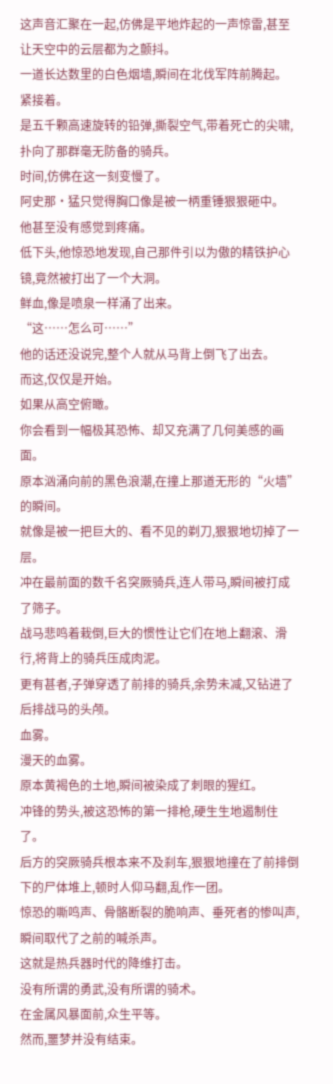这声音汇聚在一起,仿佛是平地炸起的一声惊雷,甚至让天空中的云层都为之颤抖。
一道长达数里的白色烟墙,瞬间在北伐军阵前腾起。
紧接着。
是五千颗高速旋转的铅弹,撕裂空气,带着死亡的尖啸,扑向了那群毫无防备的骑兵。
时间,仿佛在这一刻变慢了。
阿史那·猛只觉得胸口像是被一柄重锤狠狠砸中。
他甚至没有感觉到疼痛。
低下头,他惊恐地发现,自己那件引以为傲的精铁护心镜,竟然被打出了一个大洞。
鲜血,像是喷泉一样涌了出来。
“这……怎么可……”
他的话还没说完,整个人就从马背上倒飞了出去。
而这,仅仅是开始。
如果从高空俯瞰。
你会看到一幅极其恐怖、却又充满了几何美感的画面。
原本汹涌向前的黑色浪潮,在撞上那道无形的“火墙”的瞬间。
就像是被一把巨大的、看不见的剃刀,狠狠地切掉了一层。
冲在最前面的数千名突厥骑兵,连人带马,瞬间被打成了筛子。
战马悲鸣着栽倒,巨大的惯性让它们在地上翻滚、滑行,将背上的骑兵压成肉泥。
更有甚者,子弹穿透了前排的骑兵,余势未减,又钻进了后排战马的头颅。
血雾。
漫天的血雾。
原本黄褐色的土地,瞬间被染成了刺眼的猩红。
冲锋的势头,被这恐怖的第一排枪,硬生生地遏制住了。
后方的突厥骑兵根本来不及刹车,狠狠地撞在了前排倒下的尸体堆上,顿时人仰马翻,乱作一团。
惊恐的嘶鸣声、骨骼断裂的脆响声、垂死者的惨叫声,瞬间取代了之前的喊杀声。
这就是热兵器时代的降维打击。
没有所谓的勇武,没有所谓的骑术。
在金属风暴面前,众生平等。
然而,噩梦并没有结束。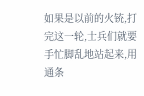如果是以前的火铳,打完这一轮,士兵们就要手忙脚乱地站起来,用通条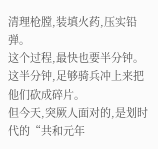清理枪膛,装填火药,压实铅弹。
这个过程,最快也要半分钟。
这半分钟,足够骑兵冲上来把他们砍成碎片。
但今天,突厥人面对的,是划时代的“共和元年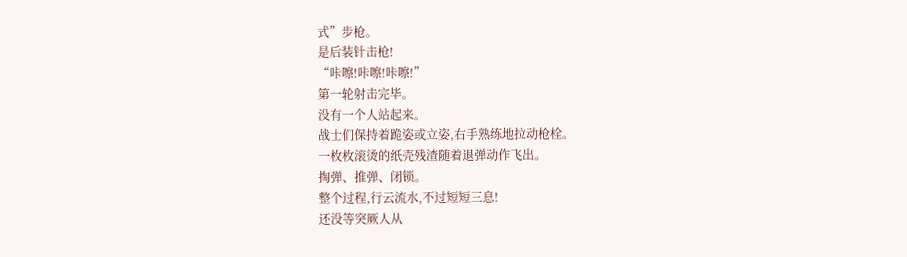式”步枪。
是后装针击枪!
“咔嚓!咔嚓!咔嚓!”
第一轮射击完毕。
没有一个人站起来。
战士们保持着跪姿或立姿,右手熟练地拉动枪栓。
一枚枚滚烫的纸壳残渣随着退弹动作飞出。
掏弹、推弹、闭锁。
整个过程,行云流水,不过短短三息!
还没等突厥人从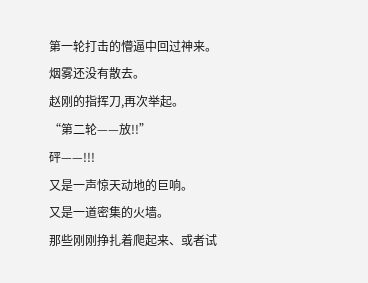第一轮打击的懵逼中回过神来。
烟雾还没有散去。
赵刚的指挥刀,再次举起。
“第二轮——放!!”
砰——!!!
又是一声惊天动地的巨响。
又是一道密集的火墙。
那些刚刚挣扎着爬起来、或者试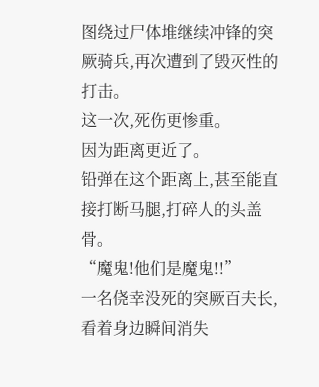图绕过尸体堆继续冲锋的突厥骑兵,再次遭到了毁灭性的打击。
这一次,死伤更惨重。
因为距离更近了。
铅弹在这个距离上,甚至能直接打断马腿,打碎人的头盖骨。
“魔鬼!他们是魔鬼!!”
一名侥幸没死的突厥百夫长,看着身边瞬间消失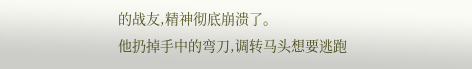的战友,精神彻底崩溃了。
他扔掉手中的弯刀,调转马头想要逃跑